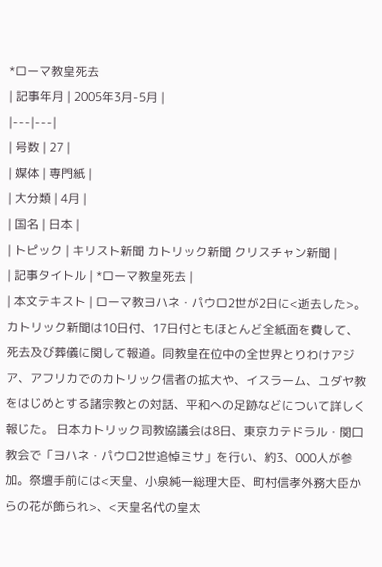*ローマ教皇死去
| 記事年月 | 2005年3月-5月 |
|---|---|
| 号数 | 27 |
| 媒体 | 専門紙 |
| 大分類 | 4月 |
| 国名 | 日本 |
| トピック | キリスト新聞 カトリック新聞 クリスチャン新聞 |
| 記事タイトル | *ローマ教皇死去 |
| 本文テキスト | ローマ教ヨハネ・パウロ2世が2日に<逝去した>。カトリック新聞は10日付、17日付ともほとんど全紙面を費して、死去及び葬儀に関して報道。同教皇在位中の全世界とりわけアジア、アフリカでのカトリック信者の拡大や、イスラーム、ユダヤ教をはじめとする諸宗教との対話、平和への足跡などについて詳しく報じた。 日本カトリック司教協議会は8日、東京カテドラル・関口教会で「ヨハネ・パウロ2世追悼ミサ」を行い、約3、000人が参加。祭壇手前には<天皇、小泉純一総理大臣、町村信孝外務大臣からの花が飾られ>、<天皇名代の皇太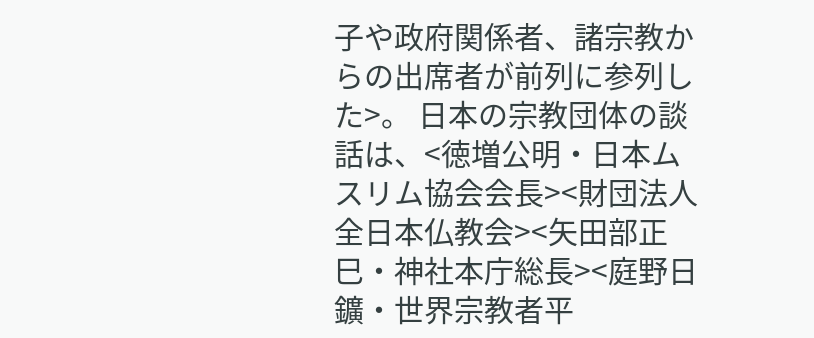子や政府関係者、諸宗教からの出席者が前列に参列した>。 日本の宗教団体の談話は、<徳増公明・日本ムスリム協会会長><財団法人全日本仏教会><矢田部正巳・神社本庁総長><庭野日鑛・世界宗教者平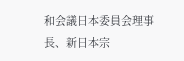和会議日本委員会理事長、新日本宗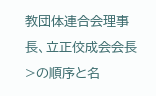教団体連合会理事長、立正佼成会会長>の順序と名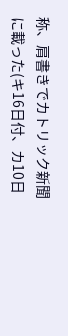称、肩書きでカトリック新聞に載った(キ16日付、カ10日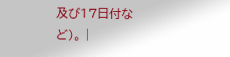及び17日付など)。 |